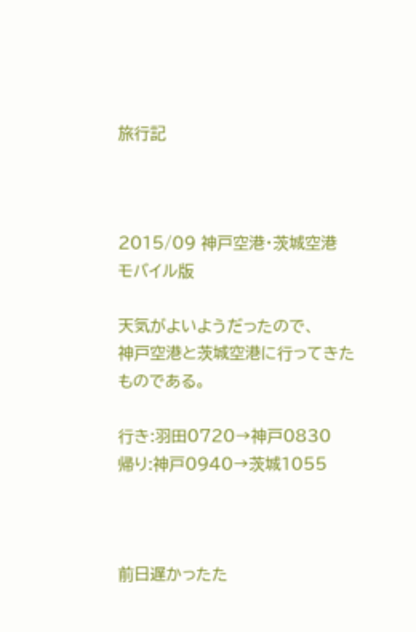旅行記



2015/09 神戸空港・茨城空港  モバイル版

天気がよいようだったので、
神戸空港と茨城空港に行ってきたものである。

行き:羽田0720→神戸0830
帰り:神戸0940→茨城1055



前日遅かったた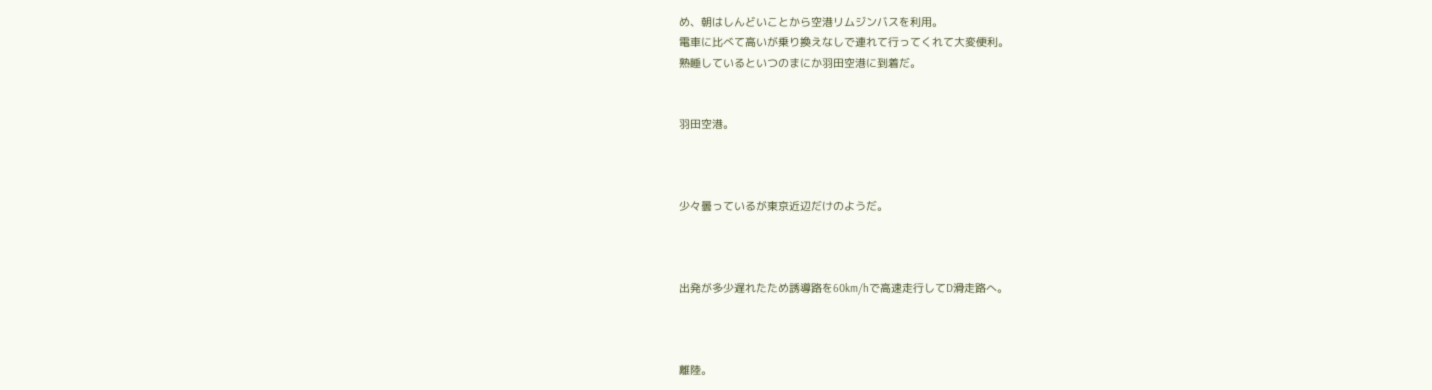め、朝はしんどいことから空港リムジンバスを利用。
電車に比べて高いが乗り換えなしで連れて行ってくれて大変便利。
熟睡しているといつのまにか羽田空港に到着だ。


羽田空港。



少々曇っているが東京近辺だけのようだ。



出発が多少遅れたため誘導路を60km/hで高速走行してD滑走路へ。



離陸。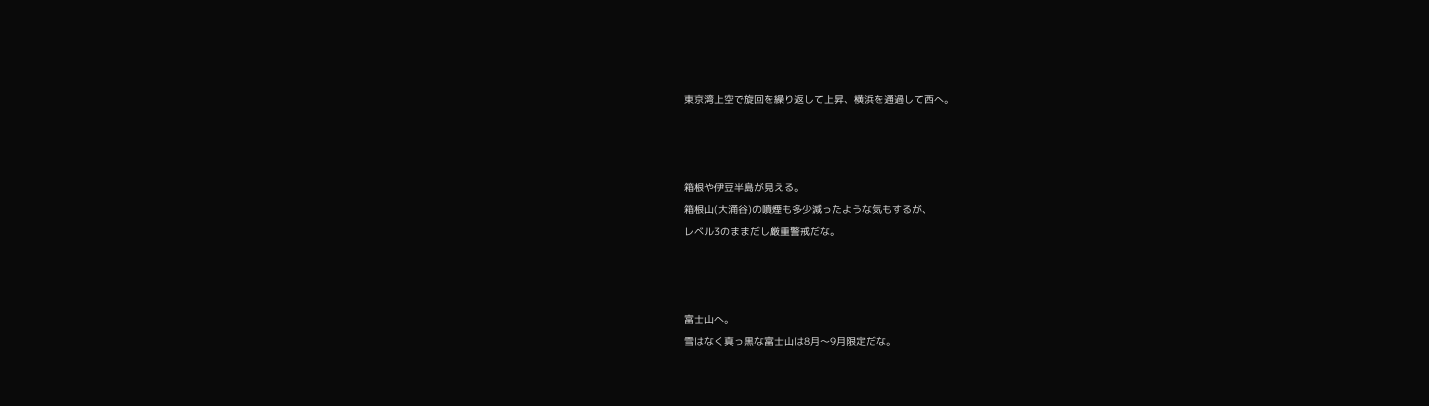東京湾上空で旋回を繰り返して上昇、横浜を通過して西へ。



箱根や伊豆半島が見える。
箱根山(大涌谷)の噴煙も多少減ったような気もするが、
レベル3のままだし厳重警戒だな。



富士山へ。
雪はなく真っ黒な富士山は8月〜9月限定だな。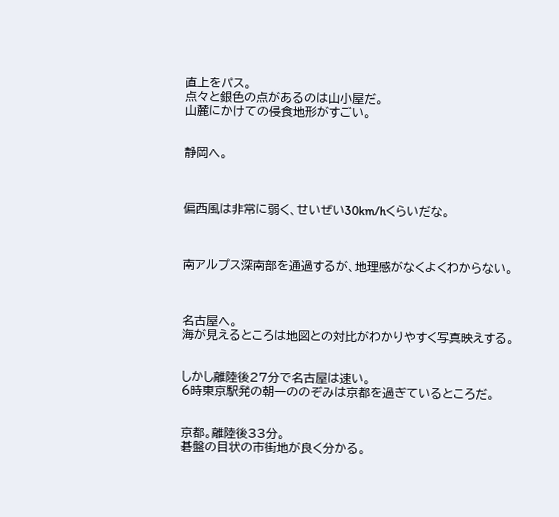直上をパス。
点々と銀色の点があるのは山小屋だ。
山麓にかけての侵食地形がすごい。


静岡へ。



偏西風は非常に弱く、せいぜい30km/hくらいだな。



南アルプス深南部を通過するが、地理感がなくよくわからない。



名古屋へ。
海が見えるところは地図との対比がわかりやすく写真映えする。


しかし離陸後27分で名古屋は速い。
6時東京駅発の朝一ののぞみは京都を過ぎているところだ。


京都。離陸後33分。
碁盤の目状の市街地が良く分かる。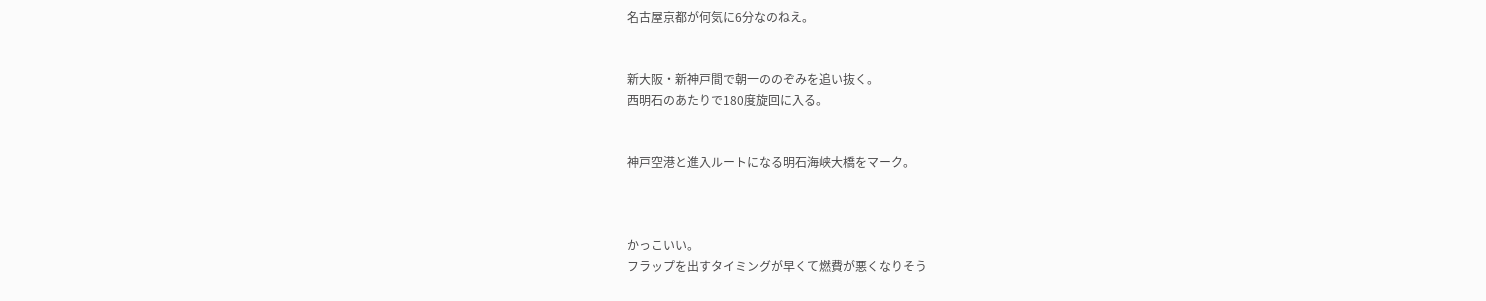名古屋京都が何気に6分なのねえ。


新大阪・新神戸間で朝一ののぞみを追い抜く。
西明石のあたりで180度旋回に入る。


神戸空港と進入ルートになる明石海峡大橋をマーク。



かっこいい。
フラップを出すタイミングが早くて燃費が悪くなりそう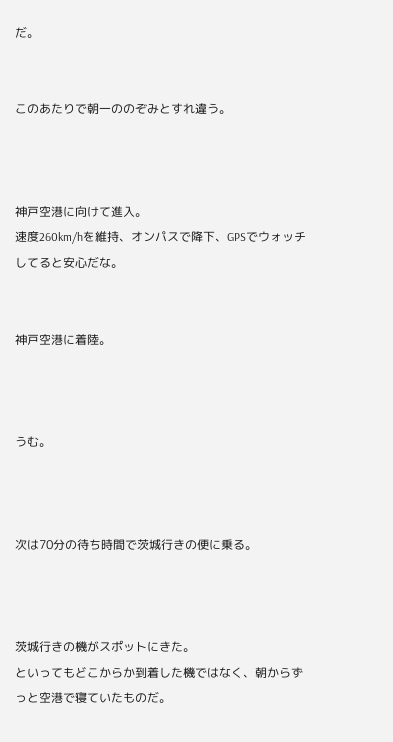だ。


このあたりで朝一ののぞみとすれ違う。



神戸空港に向けて進入。
速度260km/hを維持、オンパスで降下、GPSでウォッチしてると安心だな。


神戸空港に着陸。



うむ。



次は70分の待ち時間で茨城行きの便に乗る。



茨城行きの機がスポットにきた。
といってもどこからか到着した機ではなく、朝からずっと空港で寝ていたものだ。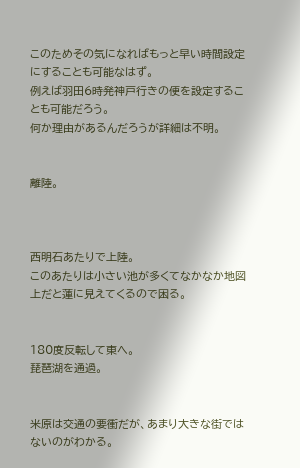このためその気になればもっと早い時間設定にすることも可能なはず。
例えば羽田6時発神戸行きの便を設定することも可能だろう。
何か理由があるんだろうが詳細は不明。


離陸。



西明石あたりで上陸。
このあたりは小さい池が多くてなかなか地図上だと蓮に見えてくるので困る。


180度反転して東へ。
琵琶湖を通過。


米原は交通の要衝だが、あまり大きな街ではないのがわかる。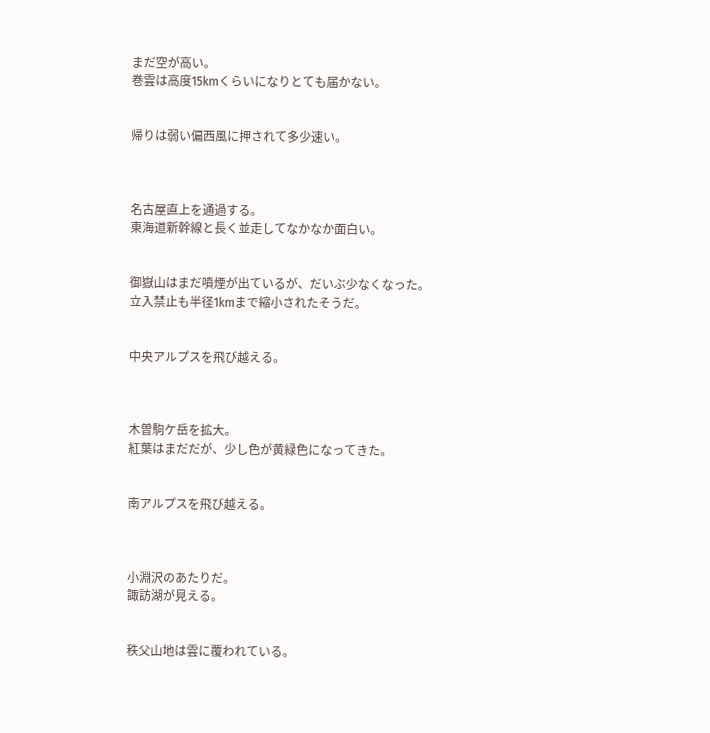まだ空が高い。
巻雲は高度15kmくらいになりとても届かない。


帰りは弱い偏西風に押されて多少速い。



名古屋直上を通過する。
東海道新幹線と長く並走してなかなか面白い。


御嶽山はまだ噴煙が出ているが、だいぶ少なくなった。
立入禁止も半径1kmまで縮小されたそうだ。


中央アルプスを飛び越える。



木曽駒ケ岳を拡大。
紅葉はまだだが、少し色が黄緑色になってきた。


南アルプスを飛び越える。



小淵沢のあたりだ。
諏訪湖が見える。


秩父山地は雲に覆われている。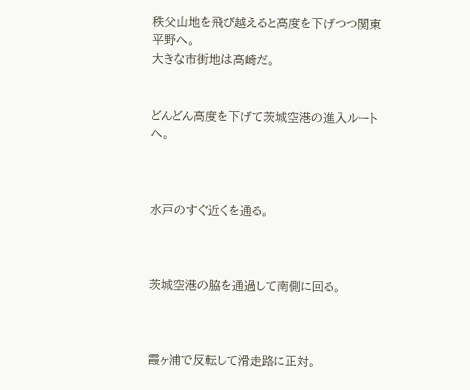秩父山地を飛び越えると高度を下げつつ関東平野へ。
大きな市街地は高崎だ。


どんどん高度を下げて茨城空港の進入ルートへ。



水戸のすぐ近くを通る。



茨城空港の脇を通過して南側に回る。



霞ヶ浦で反転して滑走路に正対。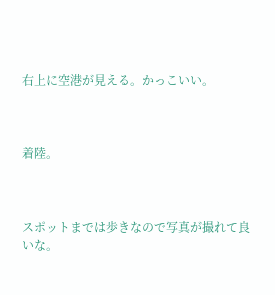右上に空港が見える。かっこいい。



着陸。



スポットまでは歩きなので写真が撮れて良いな。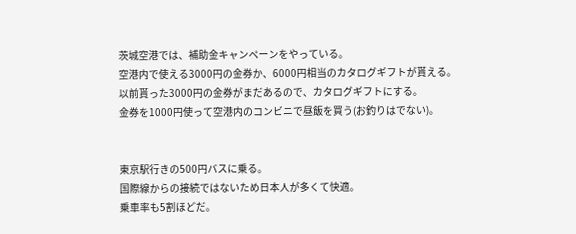茨城空港では、補助金キャンペーンをやっている。
空港内で使える3000円の金券か、6000円相当のカタログギフトが貰える。
以前貰った3000円の金券がまだあるので、カタログギフトにする。
金券を1000円使って空港内のコンビニで昼飯を買う(お釣りはでない)。


東京駅行きの500円バスに乗る。
国際線からの接続ではないため日本人が多くて快適。
乗車率も5割ほどだ。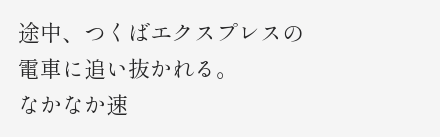途中、つくばエクスプレスの電車に追い抜かれる。
なかなか速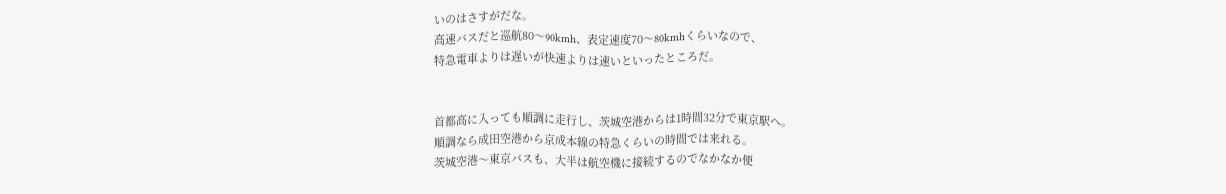いのはさすがだな。
高速バスだと巡航80〜90kmh、表定速度70〜80kmhくらいなので、
特急電車よりは遅いが快速よりは速いといったところだ。


首都高に入っても順調に走行し、茨城空港からは1時間32分で東京駅へ。
順調なら成田空港から京成本線の特急くらいの時間では来れる。
茨城空港〜東京バスも、大半は航空機に接続するのでなかなか便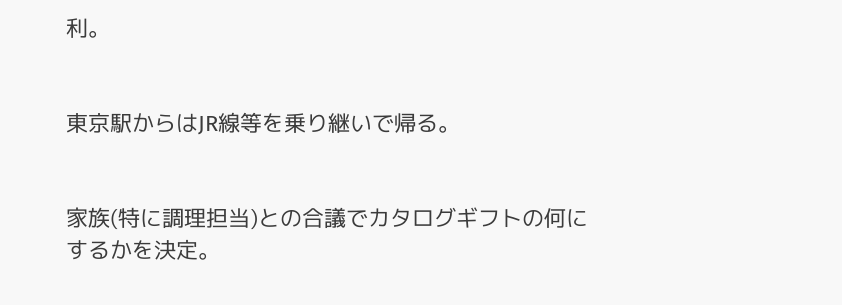利。


東京駅からはJR線等を乗り継いで帰る。


家族(特に調理担当)との合議でカタログギフトの何にするかを決定。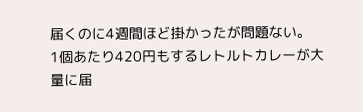届くのに4週間ほど掛かったが問題ない。
1個あたり420円もするレトルトカレーが大量に届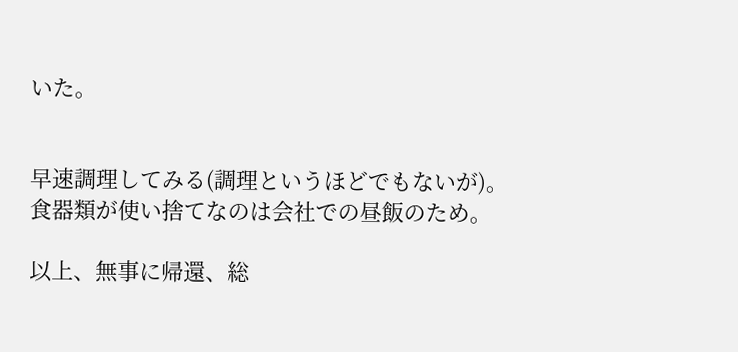いた。


早速調理してみる(調理というほどでもないが)。
食器類が使い捨てなのは会社での昼飯のため。

以上、無事に帰還、総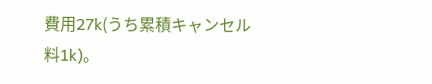費用27k(うち累積キャンセル料1k)。